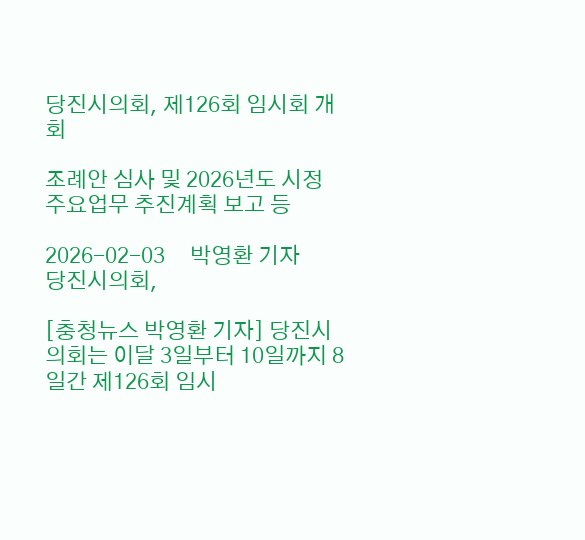당진시의회, 제126회 임시회 개회

조례안 심사 및 2026년도 시정 주요업무 추진계획 보고 등

2026-02-03     박영환 기자
당진시의회,

[충청뉴스 박영환 기자] 당진시의회는 이달 3일부터 10일까지 8일간 제126회 임시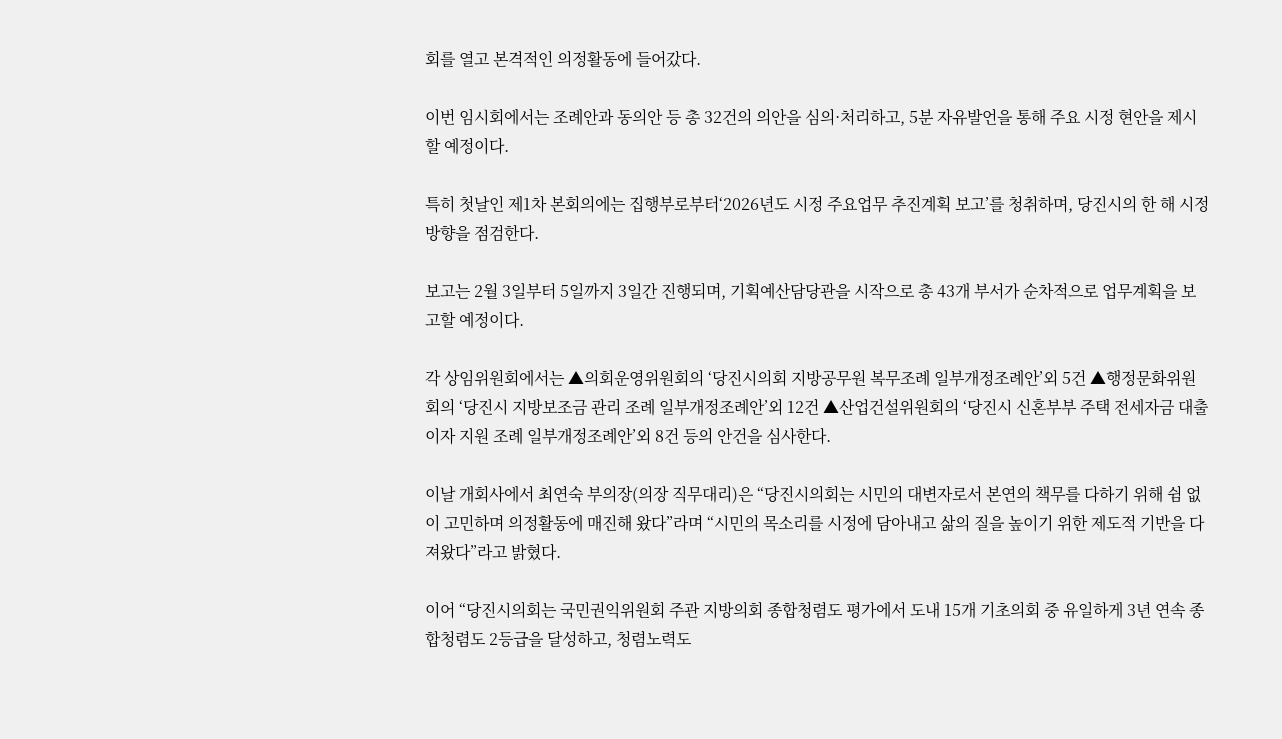회를 열고 본격적인 의정활동에 들어갔다.

이번 임시회에서는 조례안과 동의안 등 총 32건의 의안을 심의·처리하고, 5분 자유발언을 통해 주요 시정 현안을 제시할 예정이다.

특히 첫날인 제1차 본회의에는 집행부로부터‘2026년도 시정 주요업무 추진계획 보고’를 청취하며, 당진시의 한 해 시정 방향을 점검한다.

보고는 2월 3일부터 5일까지 3일간 진행되며, 기획예산담당관을 시작으로 총 43개 부서가 순차적으로 업무계획을 보고할 예정이다.

각 상임위원회에서는 ▲의회운영위원회의 ‘당진시의회 지방공무원 복무조례 일부개정조례안’외 5건 ▲행정문화위원회의 ‘당진시 지방보조금 관리 조례 일부개정조례안’외 12건 ▲산업건설위원회의 ‘당진시 신혼부부 주택 전세자금 대출이자 지원 조례 일부개정조례안’외 8건 등의 안건을 심사한다.

이날 개회사에서 최연숙 부의장(의장 직무대리)은 “당진시의회는 시민의 대변자로서 본연의 책무를 다하기 위해 쉼 없이 고민하며 의정활동에 매진해 왔다”라며 “시민의 목소리를 시정에 담아내고 삶의 질을 높이기 위한 제도적 기반을 다져왔다”라고 밝혔다.

이어 “당진시의회는 국민권익위원회 주관 지방의회 종합청렴도 평가에서 도내 15개 기초의회 중 유일하게 3년 연속 종합청렴도 2등급을 달성하고, 청렴노력도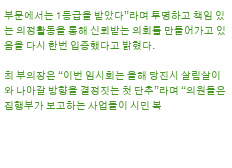부문에서는 1등급을 받았다”라며 투명하고 책임 있는 의정활동을 통해 신뢰받는 의회를 만들어가고 있음을 다시 한번 입증했다고 밝혔다.

최 부의장은 “이번 임시회는 올해 당진시 살림살이와 나아갈 방향을 결정짓는 첫 단추”라며 “의원들은 집행부가 보고하는 사업들이 시민 복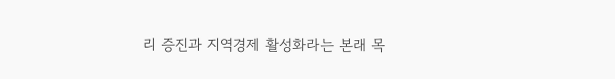리 증진과 지역경제 활성화라는 본래 목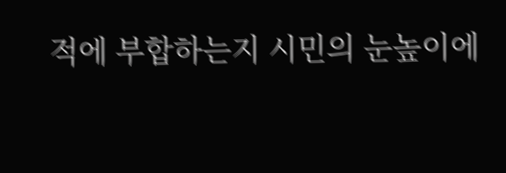적에 부합하는지 시민의 눈높이에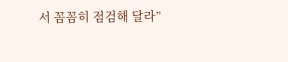서 꼼꼼히 점검해 달라”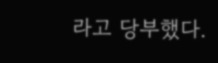라고 당부했다.